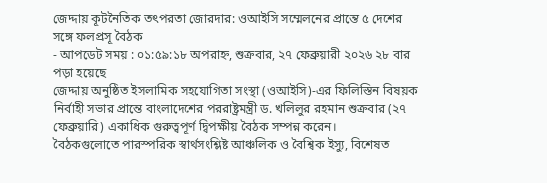জেদ্দায় কূটনৈতিক তৎপরতা জোরদার: ওআইসি সম্মেলনের প্রান্তে ৫ দেশের সঙ্গে ফলপ্রসূ বৈঠক
- আপডেট সময় : ০১:৫৯:১৮ অপরাহ্ন, শুক্রবার, ২৭ ফেব্রুয়ারী ২০২৬ ২৮ বার পড়া হয়েছে
জেদ্দায় অনুষ্ঠিত ইসলামিক সহযোগিতা সংস্থা (ওআইসি)-এর ফিলিস্তিন বিষয়ক নির্বাহী সভার প্রান্তে বাংলাদেশের পররাষ্ট্রমন্ত্রী ড. খলিলুর রহমান শুক্রবার (২৭ ফেব্রুয়ারি) একাধিক গুরুত্বপূর্ণ দ্বিপক্ষীয় বৈঠক সম্পন্ন করেন।
বৈঠকগুলোতে পারস্পরিক স্বার্থসংশ্লিষ্ট আঞ্চলিক ও বৈশ্বিক ইস্যু, বিশেষত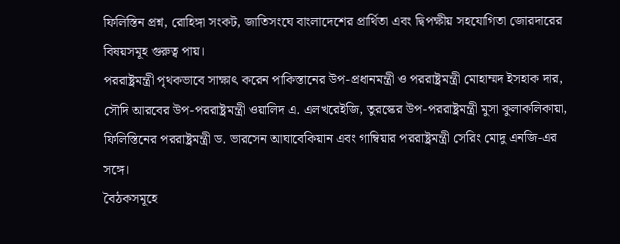ফিলিস্তিন প্রশ্ন, রোহিঙ্গা সংকট, জাতিসংঘে বাংলাদেশের প্রার্থিতা এবং দ্বিপক্ষীয় সহযোগিতা জোরদারের বিষয়সমূহ গুরুত্ব পায়।
পররাষ্ট্রমন্ত্রী পৃথকভাবে সাক্ষাৎ করেন পাকিস্তানের উপ-প্রধানমন্ত্রী ও পররাষ্ট্রমন্ত্রী মোহাম্মদ ইসহাক দার, সৌদি আরবের উপ-পররাষ্ট্রমন্ত্রী ওয়ালিদ এ. এলখরেইজি, তুরস্কের উপ-পররাষ্ট্রমন্ত্রী মুসা কুলাকলিকায়া, ফিলিস্তিনের পররাষ্ট্রমন্ত্রী ড. ভারসেন আঘাবেকিয়ান এবং গাম্বিয়ার পররাষ্ট্রমন্ত্রী সেরিং মোদু এনজি-এর সঙ্গে।
বৈঠকসমূহে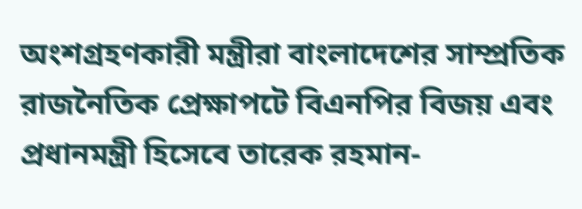অংশগ্রহণকারী মন্ত্রীরা বাংলাদেশের সাম্প্রতিক রাজনৈতিক প্রেক্ষাপটে বিএনপির বিজয় এবং প্রধানমন্ত্রী হিসেবে তারেক রহমান-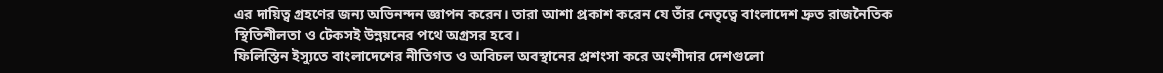এর দায়িত্ব গ্রহণের জন্য অভিনন্দন জ্ঞাপন করেন। তারা আশা প্রকাশ করেন যে তাঁর নেতৃত্বে বাংলাদেশ দ্রুত রাজনৈতিক স্থিতিশীলতা ও টেকসই উন্নয়নের পথে অগ্রসর হবে।
ফিলিস্তিন ইস্যুতে বাংলাদেশের নীতিগত ও অবিচল অবস্থানের প্রশংসা করে অংশীদার দেশগুলো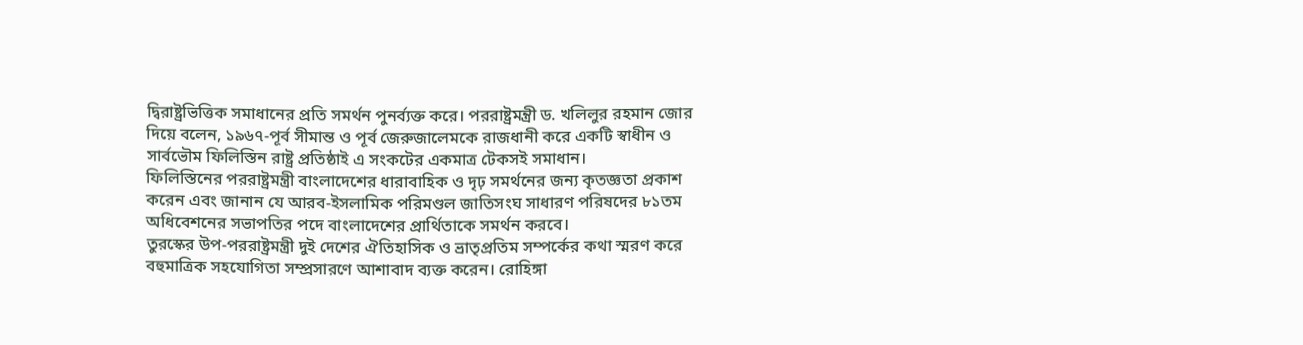দ্বিরাষ্ট্রভিত্তিক সমাধানের প্রতি সমর্থন পুনর্ব্যক্ত করে। পররাষ্ট্রমন্ত্রী ড. খলিলুর রহমান জোর দিয়ে বলেন, ১৯৬৭-পূর্ব সীমান্ত ও পূর্ব জেরুজালেমকে রাজধানী করে একটি স্বাধীন ও সার্বভৌম ফিলিস্তিন রাষ্ট্র প্রতিষ্ঠাই এ সংকটের একমাত্র টেকসই সমাধান।
ফিলিস্তিনের পররাষ্ট্রমন্ত্রী বাংলাদেশের ধারাবাহিক ও দৃঢ় সমর্থনের জন্য কৃতজ্ঞতা প্রকাশ করেন এবং জানান যে আরব-ইসলামিক পরিমণ্ডল জাতিসংঘ সাধারণ পরিষদের ৮১তম অধিবেশনের সভাপতির পদে বাংলাদেশের প্রার্থিতাকে সমর্থন করবে।
তুরস্কের উপ-পররাষ্ট্রমন্ত্রী দুই দেশের ঐতিহাসিক ও ভ্রাতৃপ্রতিম সম্পর্কের কথা স্মরণ করে বহুমাত্রিক সহযোগিতা সম্প্রসারণে আশাবাদ ব্যক্ত করেন। রোহিঙ্গা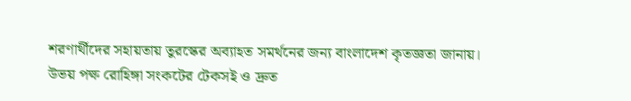শরণার্থীদের সহায়তায় তুরস্কের অব্যাহত সমর্থনের জন্য বাংলাদেশ কৃতজ্ঞতা জানায়।
উভয় পক্ষ রোহিঙ্গা সংকটের টেকসই ও দ্রুত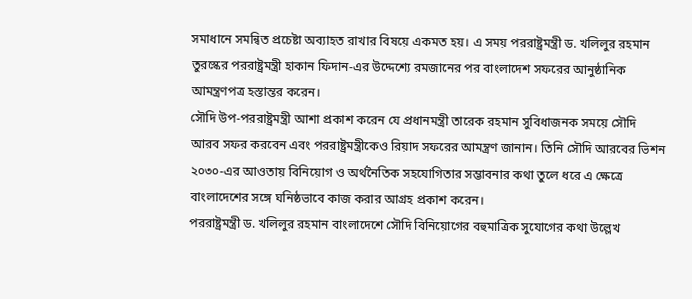সমাধানে সমন্বিত প্রচেষ্টা অব্যাহত রাখার বিষয়ে একমত হয়। এ সময় পররাষ্ট্রমন্ত্রী ড. খলিলুর রহমান তুরস্কের পররাষ্ট্রমন্ত্রী হাকান ফিদান-এর উদ্দেশ্যে রমজানের পর বাংলাদেশ সফরের আনুষ্ঠানিক আমন্ত্রণপত্র হস্তান্তর করেন।
সৌদি উপ-পররাষ্ট্রমন্ত্রী আশা প্রকাশ করেন যে প্রধানমন্ত্রী তারেক রহমান সুবিধাজনক সময়ে সৌদি আরব সফর করবেন এবং পররাষ্ট্রমন্ত্রীকেও রিয়াদ সফরের আমন্ত্রণ জানান। তিনি সৌদি আরবের ভিশন ২০৩০-এর আওতায় বিনিয়োগ ও অর্থনৈতিক সহযোগিতার সম্ভাবনার কথা তুলে ধরে এ ক্ষেত্রে বাংলাদেশের সঙ্গে ঘনিষ্ঠভাবে কাজ করার আগ্রহ প্রকাশ করেন।
পররাষ্ট্রমন্ত্রী ড. খলিলুর রহমান বাংলাদেশে সৌদি বিনিয়োগের বহুমাত্রিক সুযোগের কথা উল্লেখ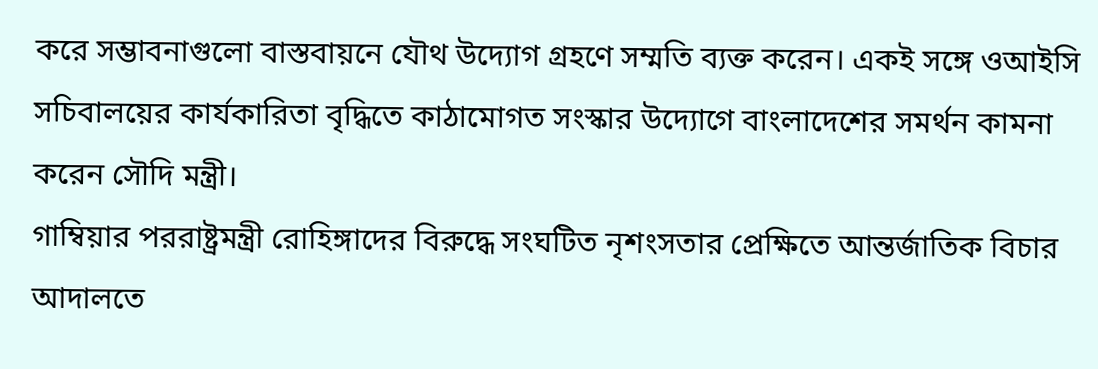করে সম্ভাবনাগুলো বাস্তবায়নে যৌথ উদ্যোগ গ্রহণে সম্মতি ব্যক্ত করেন। একই সঙ্গে ওআইসি সচিবালয়ের কার্যকারিতা বৃদ্ধিতে কাঠামোগত সংস্কার উদ্যোগে বাংলাদেশের সমর্থন কামনা করেন সৌদি মন্ত্রী।
গাম্বিয়ার পররাষ্ট্রমন্ত্রী রোহিঙ্গাদের বিরুদ্ধে সংঘটিত নৃশংসতার প্রেক্ষিতে আন্তর্জাতিক বিচার আদালতে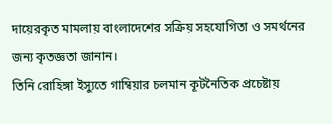দায়েরকৃত মামলায় বাংলাদেশের সক্রিয় সহযোগিতা ও সমর্থনের জন্য কৃতজ্ঞতা জানান।
তিনি রোহিঙ্গা ইস্যুতে গাম্বিয়ার চলমান কূটনৈতিক প্রচেষ্টায়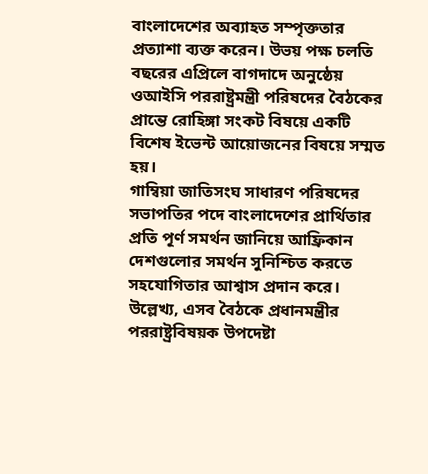বাংলাদেশের অব্যাহত সম্পৃক্ততার প্রত্যাশা ব্যক্ত করেন। উভয় পক্ষ চলতি বছরের এপ্রিলে বাগদাদে অনুষ্ঠেয় ওআইসি পররাষ্ট্রমন্ত্রী পরিষদের বৈঠকের প্রান্তে রোহিঙ্গা সংকট বিষয়ে একটি বিশেষ ইভেন্ট আয়োজনের বিষয়ে সম্মত হয়।
গাম্বিয়া জাতিসংঘ সাধারণ পরিষদের সভাপতির পদে বাংলাদেশের প্রার্থিতার প্রতি পূর্ণ সমর্থন জানিয়ে আফ্রিকান দেশগুলোর সমর্থন সুনিশ্চিত করতে সহযোগিতার আশ্বাস প্রদান করে।
উল্লেখ্য, এসব বৈঠকে প্রধানমন্ত্রীর পররাষ্ট্রবিষয়ক উপদেষ্টা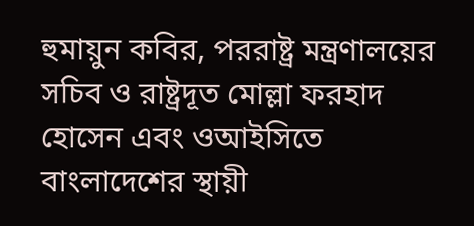হুমায়ুন কবির, পররাষ্ট্র মন্ত্রণালয়ের সচিব ও রাষ্ট্রদূত মোল্লা ফরহাদ হোসেন এবং ওআইসিতে বাংলাদেশের স্থায়ী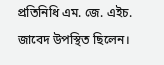প্রতিনিধি এম. জে. এইচ. জাবেদ উপস্থিত ছিলেন।